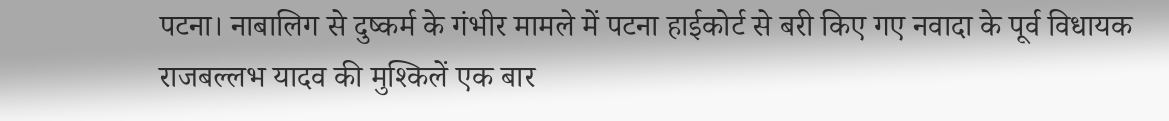पटना। नाबालिग से दुष्कर्म के गंभीर मामले में पटना हाईकोर्ट से बरी किए गए नवादा के पूर्व विधायक राजबल्लभ यादव की मुश्किलें एक बार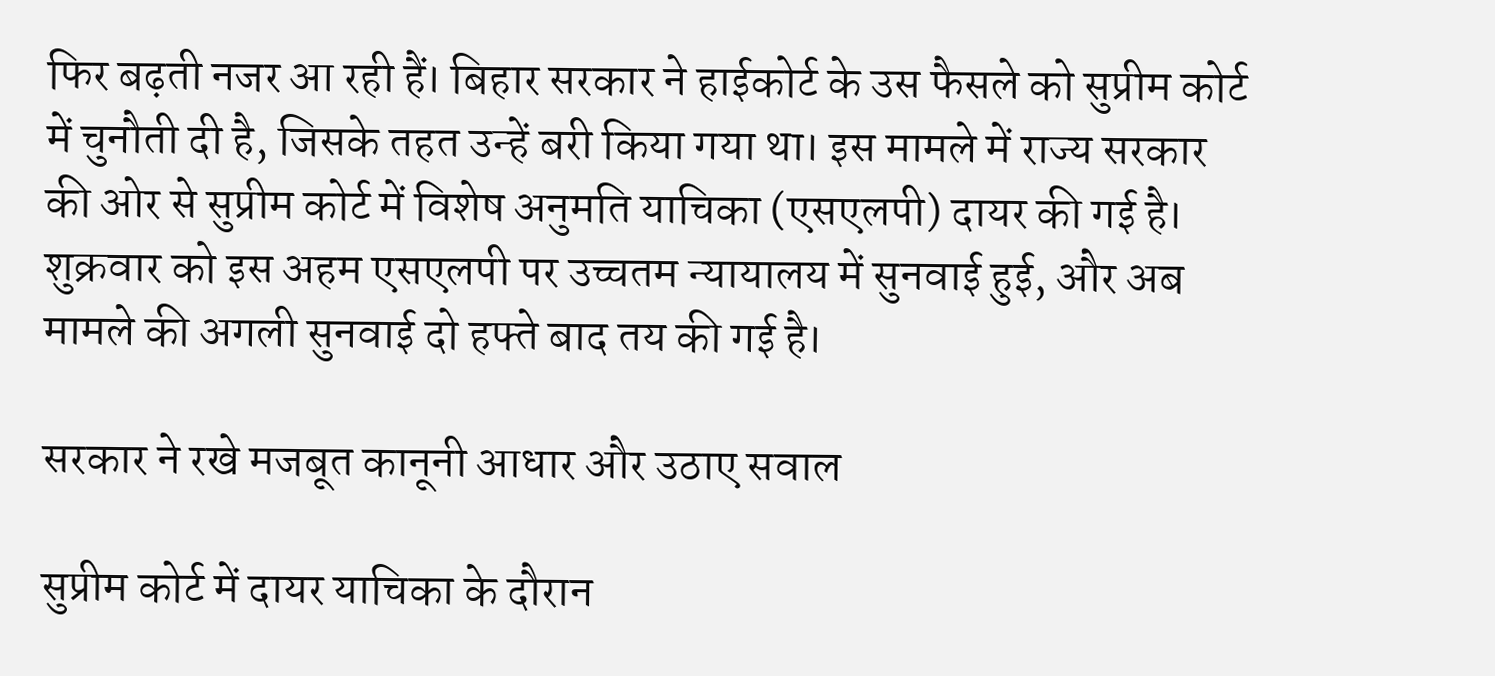फिर बढ़ती नजर आ रही हैं। बिहार सरकार ने हाईकोर्ट के उस फैसले को सुप्रीम कोर्ट में चुनौती दी है, जिसके तहत उन्हें बरी किया गया था। इस मामले में राज्य सरकार की ओर से सुप्रीम कोर्ट में विशेष अनुमति याचिका (एसएलपी) दायर की गई है। शुक्रवार को इस अहम एसएलपी पर उच्चतम न्यायालय में सुनवाई हुई, और अब मामले की अगली सुनवाई दो हफ्ते बाद तय की गई है।

सरकार ने रखे मजबूत कानूनी आधार और उठाए सवाल

सुप्रीम कोर्ट में दायर याचिका के दौरान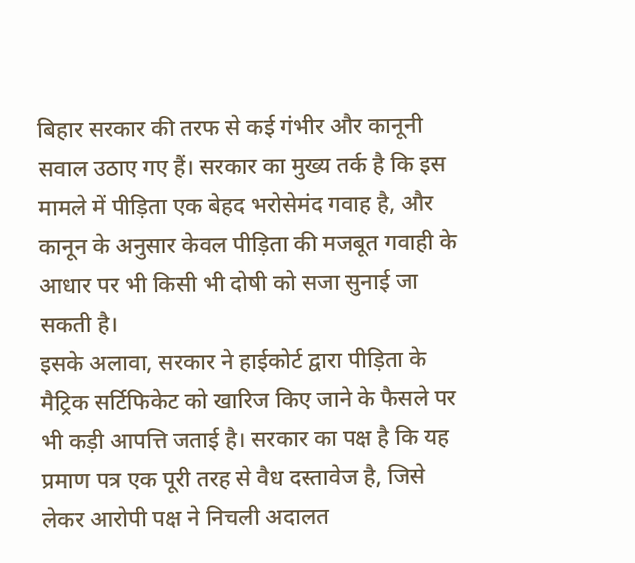बिहार सरकार की तरफ से कई गंभीर और कानूनी सवाल उठाए गए हैं। सरकार का मुख्य तर्क है कि इस मामले में पीड़िता एक बेहद भरोसेमंद गवाह है, और कानून के अनुसार केवल पीड़िता की मजबूत गवाही के आधार पर भी किसी भी दोषी को सजा सुनाई जा सकती है।
इसके अलावा, सरकार ने हाईकोर्ट द्वारा पीड़िता के मैट्रिक सर्टिफिकेट को खारिज किए जाने के फैसले पर भी कड़ी आपत्ति जताई है। सरकार का पक्ष है कि यह प्रमाण पत्र एक पूरी तरह से वैध दस्तावेज है, जिसे लेकर आरोपी पक्ष ने निचली अदालत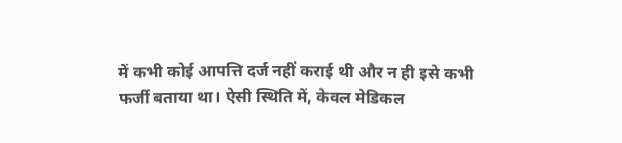में कभी कोई आपत्ति दर्ज नहीं कराई थी और न ही इसे कभी फर्जी बताया था। ऐसी स्थिति में, केवल मेडिकल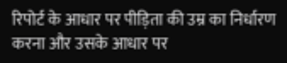रिपोर्ट के आधार पर पीड़िता की उम्र का निर्धारण करना और उसके आधार पर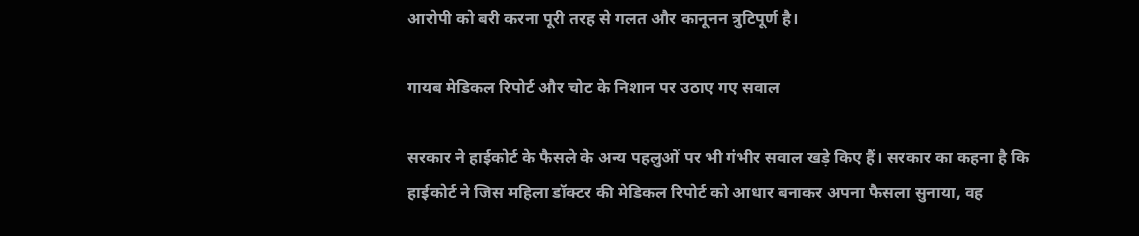आरोपी को बरी करना पूरी तरह से गलत और कानूनन त्रुटिपूर्ण है।

गायब मेडिकल रिपोर्ट और चोट के निशान पर उठाए गए सवाल

सरकार ने हाईकोर्ट के फैसले के अन्य पहलुओं पर भी गंभीर सवाल खड़े किए हैं। सरकार का कहना है कि हाईकोर्ट ने जिस महिला डॉक्टर की मेडिकल रिपोर्ट को आधार बनाकर अपना फैसला सुनाया, वह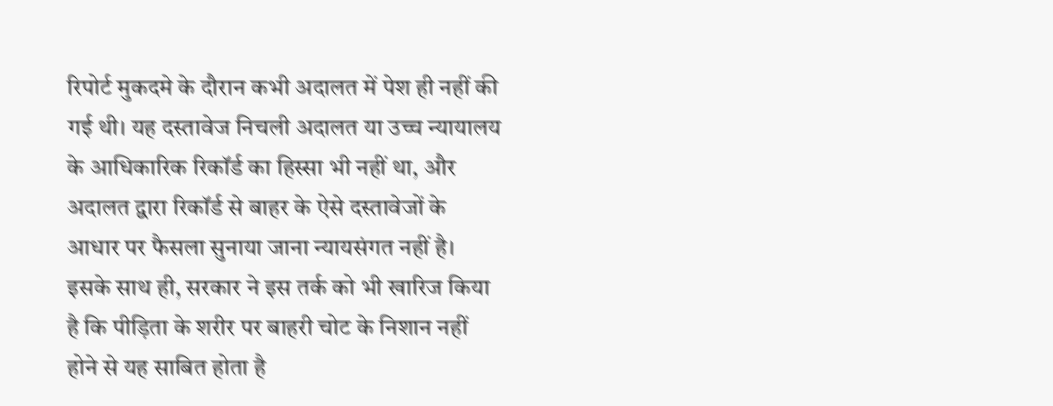रिपोर्ट मुकदमे के दौरान कभी अदालत में पेश ही नहीं की गई थी। यह दस्तावेज निचली अदालत या उच्च न्यायालय के आधिकारिक रिकॉर्ड का हिस्सा भी नहीं था, और अदालत द्वारा रिकॉर्ड से बाहर के ऐसे दस्तावेजों के आधार पर फैसला सुनाया जाना न्यायसंगत नहीं है।
इसके साथ ही, सरकार ने इस तर्क को भी खारिज किया है कि पीड़िता के शरीर पर बाहरी चोट के निशान नहीं होने से यह साबित होता है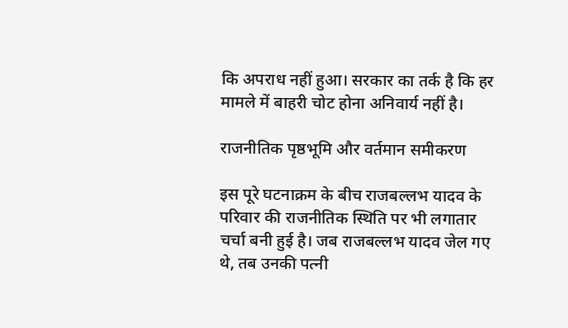कि अपराध नहीं हुआ। सरकार का तर्क है कि हर मामले में बाहरी चोट होना अनिवार्य नहीं है।

राजनीतिक पृष्ठभूमि और वर्तमान समीकरण

इस पूरे घटनाक्रम के बीच राजबल्लभ यादव के परिवार की राजनीतिक स्थिति पर भी लगातार चर्चा बनी हुई है। जब राजबल्लभ यादव जेल गए थे, तब उनकी पत्नी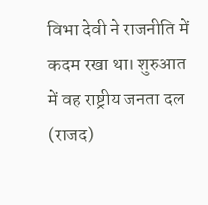विभा देवी ने राजनीति में कदम रखा था। शुरुआत में वह राष्ट्रीय जनता दल (राजद)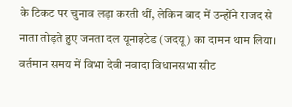के टिकट पर चुनाव लड़ा करती थीं, लेकिन बाद में उन्होंने राजद से नाता तोड़ते हुए जनता दल यूनाइटेड (जदयू) का दामन थाम लिया। वर्तमान समय में विभा देवी नवादा विधानसभा सीट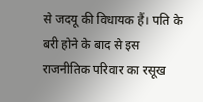से जदयू की विधायक हैं। पति के बरी होने के बाद से इस राजनीतिक परिवार का रसूख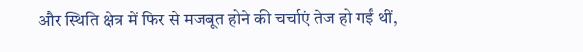और स्थिति क्षेत्र में फिर से मजबूत होने की चर्चाएं तेज हो गईं थीं,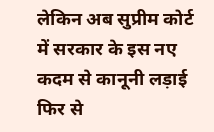लेकिन अब सुप्रीम कोर्ट में सरकार के इस नए कदम से कानूनी लड़ाई फिर से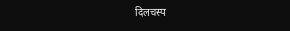दिलचस्प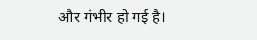और गंभीर हो गई है।